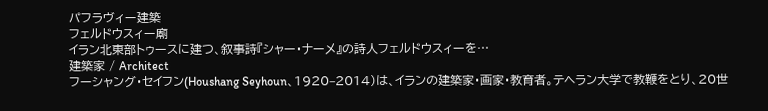パフラヴィー建築
フェルドウスィー廟
イラン北東部トゥースに建つ、叙事詩『シャー・ナーメ』の詩人フェルドウスィーを…
建築家 / Architect
フーシャング・セイフン(Houshang Seyhoun、1920–2014)は、イランの建築家・画家・教育者。テヘラン大学で教鞭をとり、20世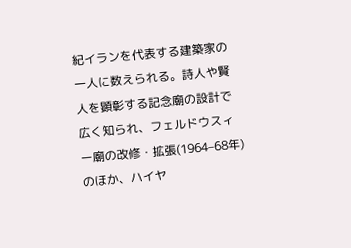紀イランを代表する建築家の一人に数えられる。詩人や賢人を顕彰する記念廟の設計で広く知られ、フェルドウスィー廟の改修・拡張(1964–68年)のほか、ハイヤ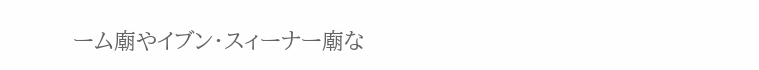ーム廟やイブン・スィーナー廟な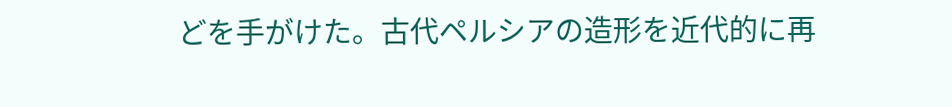どを手がけた。古代ペルシアの造形を近代的に再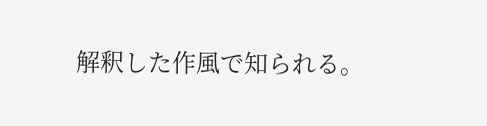解釈した作風で知られる。